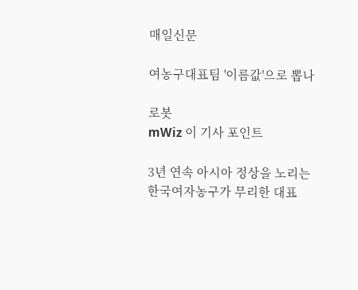매일신문

여농구대표팀 '이름값'으로 뽑나

로봇
mWiz 이 기사 포인트

3년 연속 아시아 정상을 노리는 한국여자농구가 무리한 대표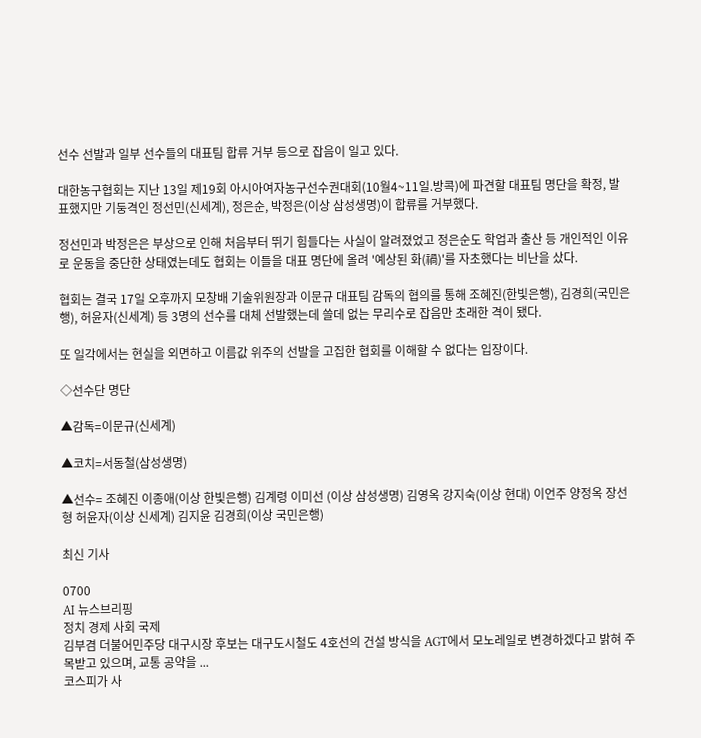선수 선발과 일부 선수들의 대표팀 합류 거부 등으로 잡음이 일고 있다.

대한농구협회는 지난 13일 제19회 아시아여자농구선수권대회(10월4~11일.방콕)에 파견할 대표팀 명단을 확정, 발표했지만 기둥격인 정선민(신세계), 정은순, 박정은(이상 삼성생명)이 합류를 거부했다.

정선민과 박정은은 부상으로 인해 처음부터 뛰기 힘들다는 사실이 알려졌었고 정은순도 학업과 출산 등 개인적인 이유로 운동을 중단한 상태였는데도 협회는 이들을 대표 명단에 올려 '예상된 화(禍)'를 자초했다는 비난을 샀다.

협회는 결국 17일 오후까지 모창배 기술위원장과 이문규 대표팀 감독의 협의를 통해 조혜진(한빛은행), 김경희(국민은행), 허윤자(신세계) 등 3명의 선수를 대체 선발했는데 쓸데 없는 무리수로 잡음만 초래한 격이 됐다.

또 일각에서는 현실을 외면하고 이름값 위주의 선발을 고집한 협회를 이해할 수 없다는 입장이다.

◇선수단 명단

▲감독=이문규(신세계)

▲코치=서동철(삼성생명)

▲선수= 조혜진 이종애(이상 한빛은행) 김계령 이미선 (이상 삼성생명) 김영옥 강지숙(이상 현대) 이언주 양정옥 장선형 허윤자(이상 신세계) 김지윤 김경희(이상 국민은행)

최신 기사

0700
AI 뉴스브리핑
정치 경제 사회 국제
김부겸 더불어민주당 대구시장 후보는 대구도시철도 4호선의 건설 방식을 AGT에서 모노레일로 변경하겠다고 밝혀 주목받고 있으며, 교통 공약을 ...
코스피가 사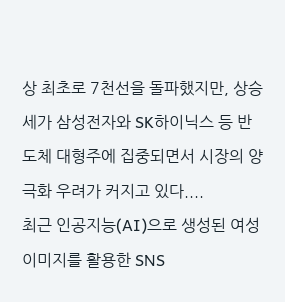상 최초로 7천선을 돌파했지만, 상승세가 삼성전자와 SK하이닉스 등 반도체 대형주에 집중되면서 시장의 양극화 우려가 커지고 있다....
최근 인공지능(AI)으로 생성된 여성 이미지를 활용한 SNS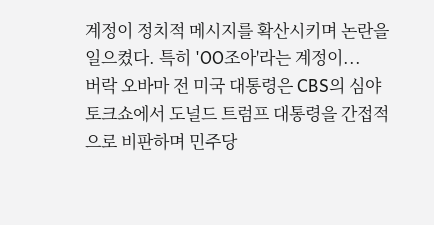계정이 정치적 메시지를 확산시키며 논란을 일으켰다. 특히 'OO조아'라는 계정이...
버락 오바마 전 미국 대통령은 CBS의 심야 토크쇼에서 도널드 트럼프 대통령을 간접적으로 비판하며 민주당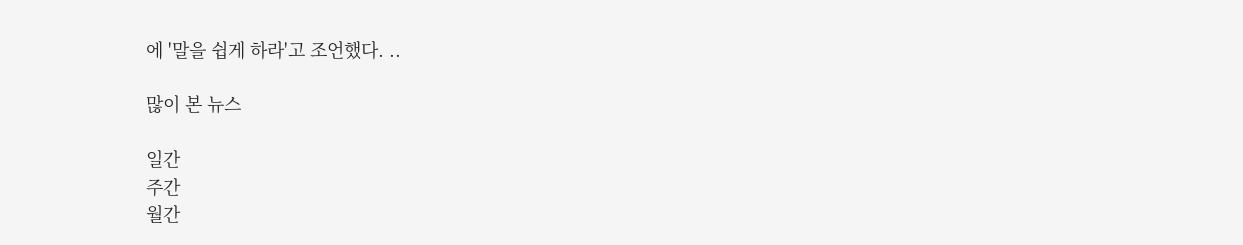에 '말을 쉽게 하라'고 조언했다. ..

많이 본 뉴스

일간
주간
월간